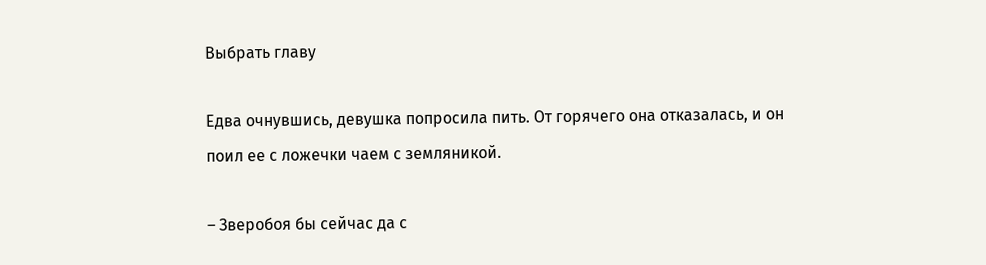Выбрать главу

Едва очнувшись, девушка попросила пить. От горячего она отказалась, и он поил ее с ложечки чаем с земляникой.

– Зверобоя бы сейчас да с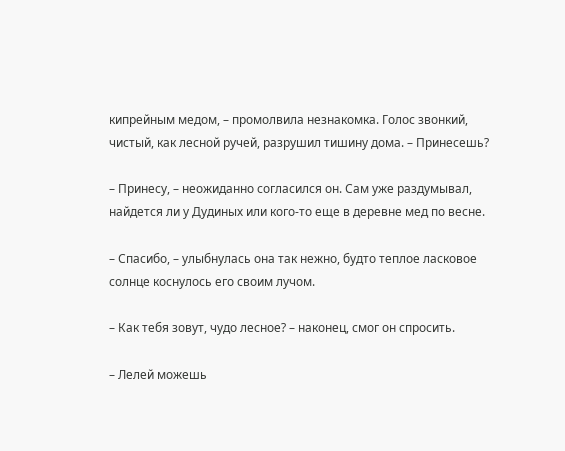кипрейным медом, – промолвила незнакомка. Голос звонкий, чистый, как лесной ручей, разрушил тишину дома. – Принесешь?

– Принесу, – неожиданно согласился он. Сам уже раздумывал, найдется ли у Дудиных или кого-то еще в деревне мед по весне.

– Спасибо, – улыбнулась она так нежно, будто теплое ласковое солнце коснулось его своим лучом.

– Как тебя зовут, чудо лесное? – наконец, смог он спросить.

– Лелей можешь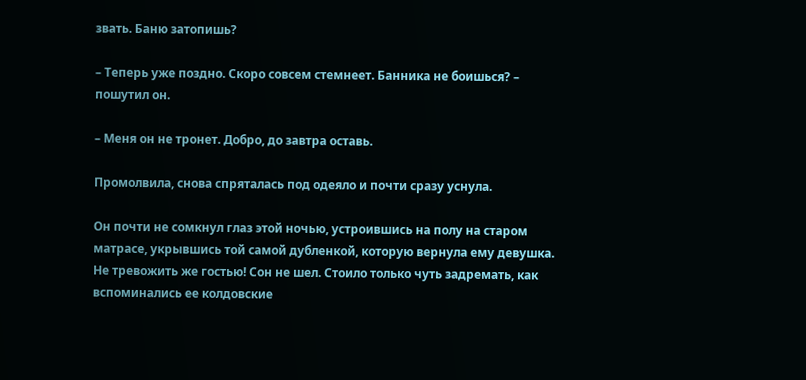звать. Баню затопишь?

– Теперь уже поздно. Скоро совсем стемнеет. Банника не боишься? – пошутил он.

– Меня он не тронет. Добро, до завтра оставь.

Промолвила, снова спряталась под одеяло и почти сразу уснула.

Он почти не сомкнул глаз этой ночью, устроившись на полу на старом матрасе, укрывшись той самой дубленкой, которую вернула ему девушка. Не тревожить же гостью! Сон не шел. Стоило только чуть задремать, как вспоминались ее колдовские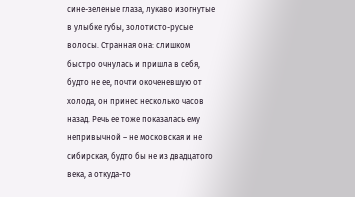сине-зеленые глаза, лукаво изогнутые в улыбке губы, золотисто-русые волосы. Странная она: слишком быстро очнулась и пришла в себя, будто не ее, почти окоченевшую от холода, он принес несколько часов назад. Речь ее тоже показалась ему непривычной – не московская и не сибирская, будто бы не из двадцатого века, а откуда-то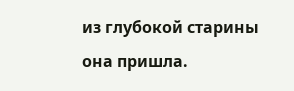из глубокой старины она пришла.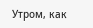Утром, как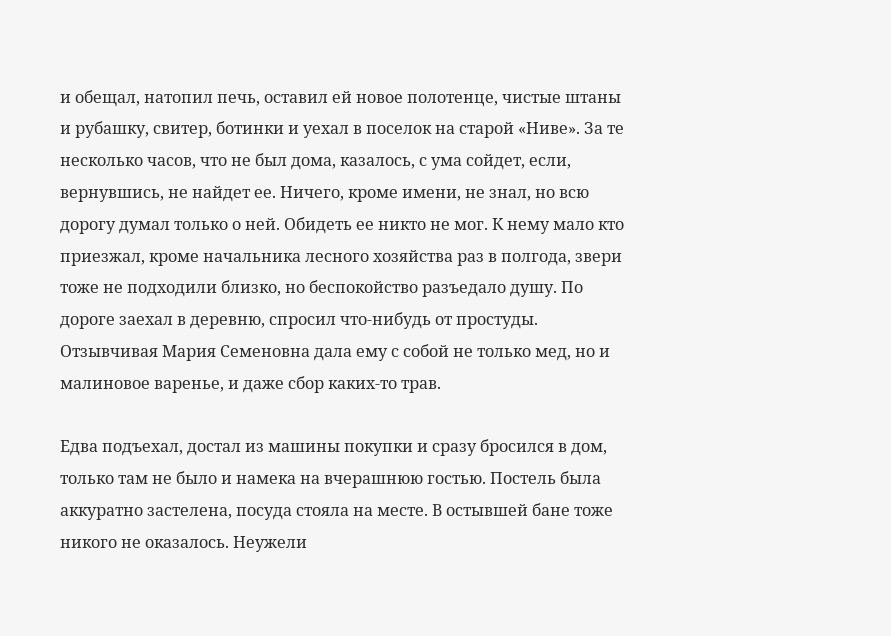и обещал, натопил печь, оставил ей новое полотенце, чистые штаны и рубашку, свитер, ботинки и уехал в поселок на старой «Ниве». За те несколько часов, что не был дома, казалось, с ума сойдет, если, вернувшись, не найдет ее. Ничего, кроме имени, не знал, но всю дорогу думал только о ней. Обидеть ее никто не мог. К нему мало кто приезжал, кроме начальника лесного хозяйства раз в полгода, звери тоже не подходили близко, но беспокойство разъедало душу. По дороге заехал в деревню, спросил что-нибудь от простуды. Отзывчивая Мария Семеновна дала ему с собой не только мед, но и малиновое варенье, и даже сбор каких-то трав.

Едва подъехал, достал из машины покупки и сразу бросился в дом, только там не было и намека на вчерашнюю гостью. Постель была аккуратно застелена, посуда стояла на месте. В остывшей бане тоже никого не оказалось. Неужели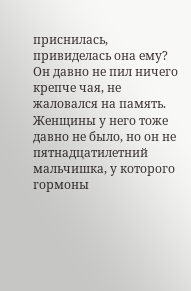приснилась, привиделась она ему? Он давно не пил ничего крепче чая, не жаловался на память. Женщины у него тоже давно не было, но он не пятнадцатилетний мальчишка, у которого гормоны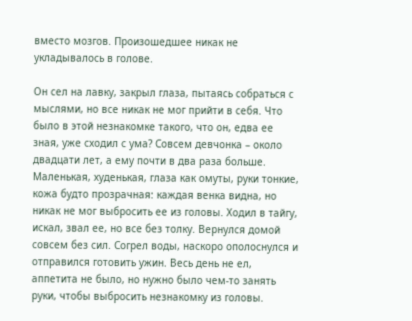вместо мозгов. Произошедшее никак не укладывалось в голове.

Он сел на лавку, закрыл глаза, пытаясь собраться с мыслями, но все никак не мог прийти в себя. Что было в этой незнакомке такого, что он, едва ее зная, уже сходил с ума? Совсем девчонка – около двадцати лет, а ему почти в два раза больше. Маленькая, худенькая, глаза как омуты, руки тонкие, кожа будто прозрачная: каждая венка видна, но никак не мог выбросить ее из головы. Ходил в тайгу, искал, звал ее, но все без толку. Вернулся домой совсем без сил. Согрел воды, наскоро ополоснулся и отправился готовить ужин. Весь день не ел, аппетита не было, но нужно было чем-то занять руки, чтобы выбросить незнакомку из головы.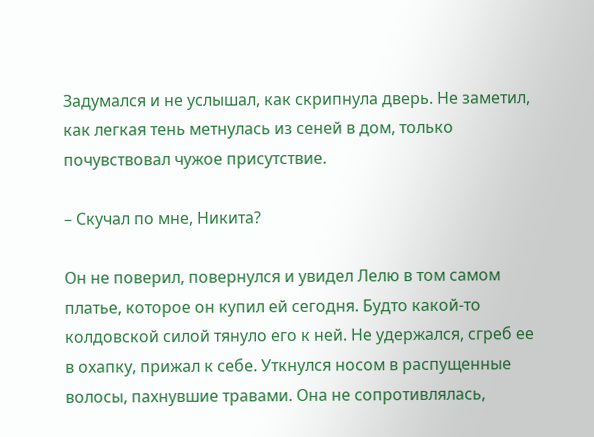Задумался и не услышал, как скрипнула дверь. Не заметил, как легкая тень метнулась из сеней в дом, только почувствовал чужое присутствие.

– Скучал по мне, Никита?

Он не поверил, повернулся и увидел Лелю в том самом платье, которое он купил ей сегодня. Будто какой-то колдовской силой тянуло его к ней. Не удержался, сгреб ее в охапку, прижал к себе. Уткнулся носом в распущенные волосы, пахнувшие травами. Она не сопротивлялась,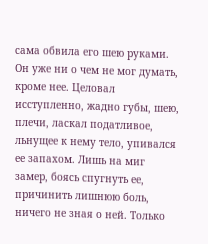сама обвила его шею руками. Он уже ни о чем не мог думать, кроме нее. Целовал исступленно, жадно губы, шею, плечи, ласкал податливое, льнущее к нему тело, упивался ее запахом. Лишь на миг замер, боясь спугнуть ее, причинить лишнюю боль, ничего не зная о ней. Только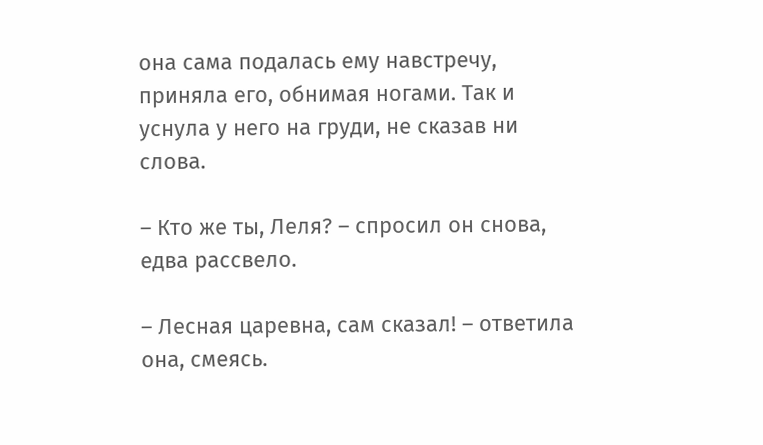она сама подалась ему навстречу, приняла его, обнимая ногами. Так и уснула у него на груди, не сказав ни слова.

– Кто же ты, Леля? – спросил он снова, едва рассвело.

– Лесная царевна, сам сказал! – ответила она, смеясь.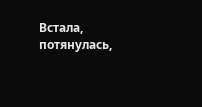Встала, потянулась,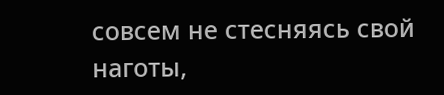совсем не стесняясь свой наготы,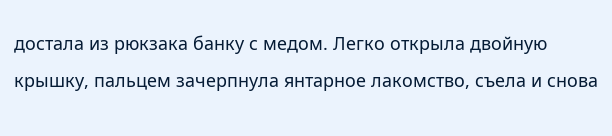достала из рюкзака банку с медом. Легко открыла двойную крышку, пальцем зачерпнула янтарное лакомство, съела и снова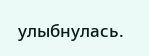улыбнулась.